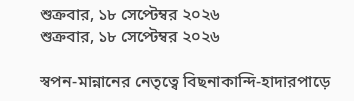শুক্রবার, ১৮ সেপ্টেম্বর ২০২৬
শুক্রবার, ১৮ সেপ্টেম্বর ২০২৬

স্বপন-মান্নানের নেতৃত্বে বিছনাকান্দি-হাদারপাড়ে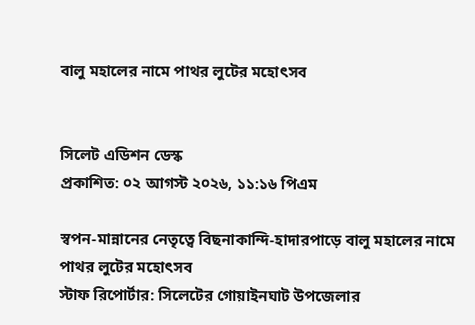বালু মহালের নামে পাথর লুটের মহোৎসব


সিলেট এডিশন ডেস্ক
প্রকাশিত: ০২ আগস্ট ২০২৬, ১১:১৬ পিএম

স্বপন-মান্নানের নেতৃত্বে বিছনাকান্দি-হাদারপাড়ে বালু মহালের নামে পাথর লুটের মহোৎসব
স্টাফ রিপোর্টার: সিলেটের গোয়াইনঘাট উপজেলার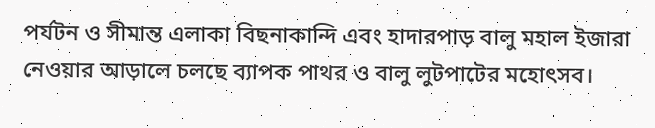পর্যটন ও সীমান্ত এলাকা বিছনাকান্দি এবং হাদারপাড় বালু মহাল ইজারা নেওয়ার আড়ালে চলছে ব্যাপক পাথর ও বালু লুটপাটের মহোৎসব।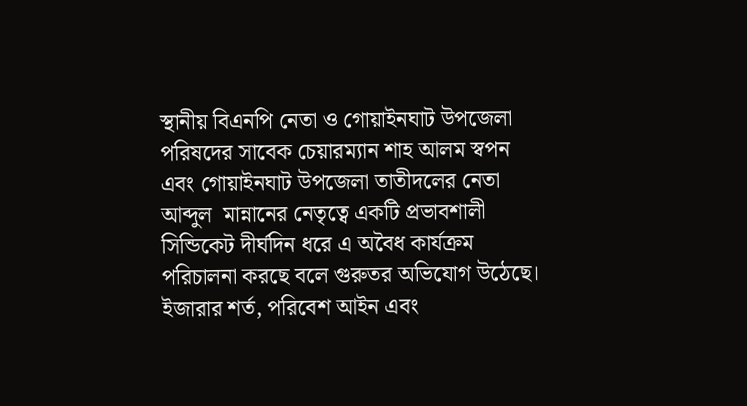স্থানীয় বিএনপি নেতা ও গোয়াইনঘাট উপজেলা পরিষদের সাবেক চেয়ারম্যান শাহ আলম স্বপন এবং গোয়াইনঘাট উপজেলা তাতীদলের নেতা আব্দুল  মান্নানের নেতৃত্বে একটি প্রভাবশালী সিন্ডিকেট দীর্ঘদিন ধরে এ অবৈধ কার্যক্রম পরিচালনা করছে বলে গুরুতর অভিযোগ উঠেছে। ইজারার শর্ত, পরিবেশ আইন এবং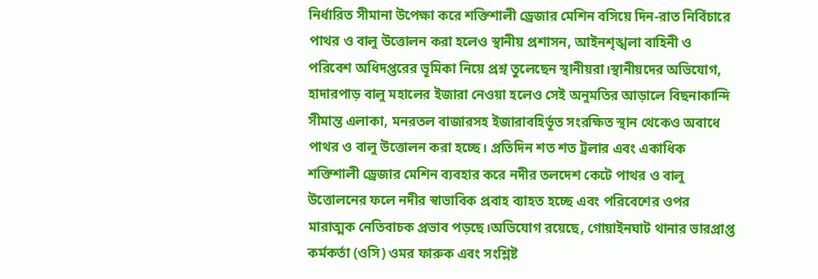নির্ধারিত সীমানা উপেক্ষা করে শক্তিশালী ড্রেজার মেশিন বসিয়ে দিন-রাত নির্বিচারে পাথর ও বালু উত্তোলন করা হলেও স্থানীয় প্রশাসন, আইনশৃঙ্খলা বাহিনী ও পরিবেশ অধিদপ্তরের ভূমিকা নিয়ে প্রশ্ন তুলেছেন স্থানীয়রা।স্থানীয়দের অভিযোগ, হাদারপাড় বালু মহালের ইজারা নেওয়া হলেও সেই অনুমতির আড়ালে বিছনাকান্দি সীমান্ত এলাকা, মনরতল বাজারসহ ইজারাবহির্ভূত সংরক্ষিত স্থান থেকেও অবাধে পাথর ও বালু উত্তোলন করা হচ্ছে। প্রতিদিন শত শত ট্রলার এবং একাধিক শক্তিশালী ড্রেজার মেশিন ব্যবহার করে নদীর তলদেশ কেটে পাথর ও বালু উত্তোলনের ফলে নদীর স্বাভাবিক প্রবাহ ব্যাহত হচ্ছে এবং পরিবেশের ওপর মারাত্মক নেতিবাচক প্রভাব পড়ছে।অভিযোগ রয়েছে, গোয়াইনঘাট থানার ভারপ্রাপ্ত কর্মকর্তা (ওসি) ওমর ফারুক এবং সংশ্লিষ্ট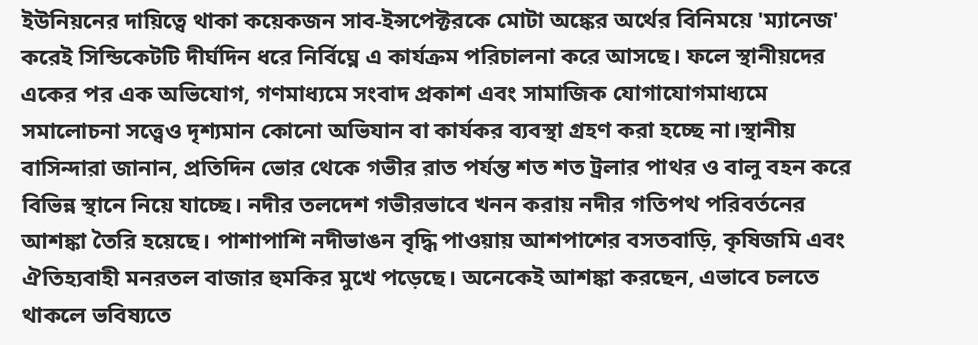ইউনিয়নের দায়িত্বে থাকা কয়েকজন সাব-ইন্সপেক্টরকে মোটা অঙ্কের অর্থের বিনিময়ে 'ম্যানেজ' করেই সিন্ডিকেটটি দীর্ঘদিন ধরে নির্বিঘ্নে এ কার্যক্রম পরিচালনা করে আসছে। ফলে স্থানীয়দের একের পর এক অভিযোগ, গণমাধ্যমে সংবাদ প্রকাশ এবং সামাজিক যোগাযোগমাধ্যমে সমালোচনা সত্ত্বেও দৃশ্যমান কোনো অভিযান বা কার্যকর ব্যবস্থা গ্রহণ করা হচ্ছে না।স্থানীয় বাসিন্দারা জানান, প্রতিদিন ভোর থেকে গভীর রাত পর্যন্ত শত শত ট্রলার পাথর ও বালু বহন করে বিভিন্ন স্থানে নিয়ে যাচ্ছে। নদীর তলদেশ গভীরভাবে খনন করায় নদীর গতিপথ পরিবর্তনের আশঙ্কা তৈরি হয়েছে। পাশাপাশি নদীভাঙন বৃদ্ধি পাওয়ায় আশপাশের বসতবাড়ি, কৃষিজমি এবং ঐতিহ্যবাহী মনরতল বাজার হুমকির মুখে পড়েছে। অনেকেই আশঙ্কা করছেন, এভাবে চলতে থাকলে ভবিষ্যতে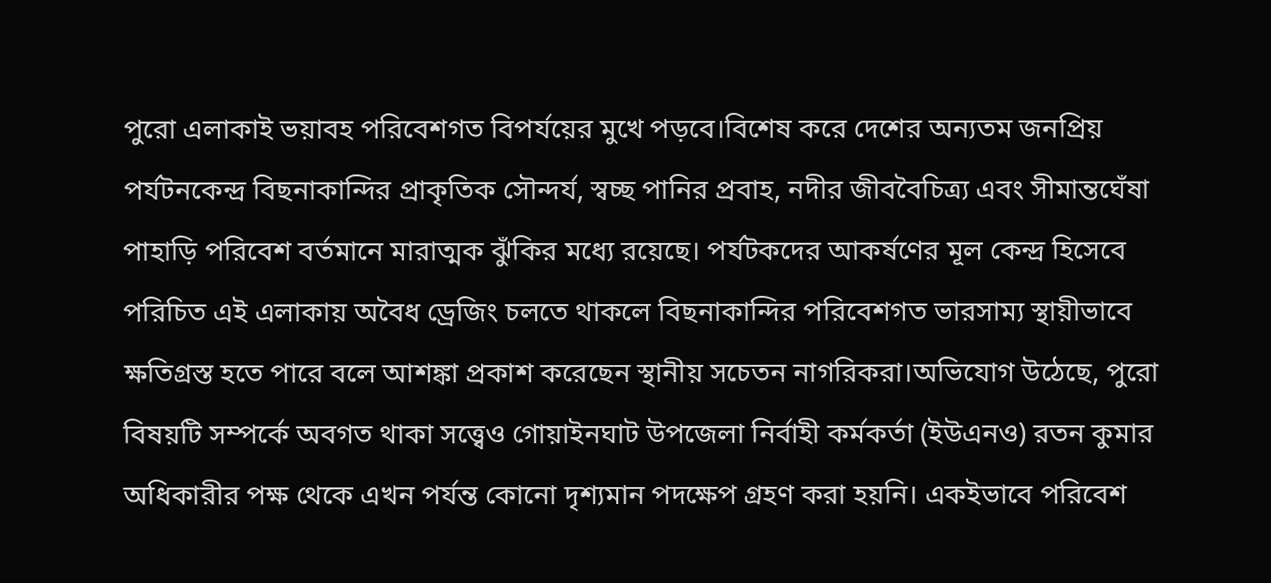পুরো এলাকাই ভয়াবহ পরিবেশগত বিপর্যয়ের মুখে পড়বে।বিশেষ করে দেশের অন্যতম জনপ্রিয় পর্যটনকেন্দ্র বিছনাকান্দির প্রাকৃতিক সৌন্দর্য, স্বচ্ছ পানির প্রবাহ, নদীর জীববৈচিত্র্য এবং সীমান্তঘেঁষা পাহাড়ি পরিবেশ বর্তমানে মারাত্মক ঝুঁকির মধ্যে রয়েছে। পর্যটকদের আকর্ষণের মূল কেন্দ্র হিসেবে পরিচিত এই এলাকায় অবৈধ ড্রেজিং চলতে থাকলে বিছনাকান্দির পরিবেশগত ভারসাম্য স্থায়ীভাবে ক্ষতিগ্রস্ত হতে পারে বলে আশঙ্কা প্রকাশ করেছেন স্থানীয় সচেতন নাগরিকরা।অভিযোগ উঠেছে, পুরো বিষয়টি সম্পর্কে অবগত থাকা সত্ত্বেও গোয়াইনঘাট উপজেলা নির্বাহী কর্মকর্তা (ইউএনও) রতন কুমার অধিকারীর পক্ষ থেকে এখন পর্যন্ত কোনো দৃশ্যমান পদক্ষেপ গ্রহণ করা হয়নি। একইভাবে পরিবেশ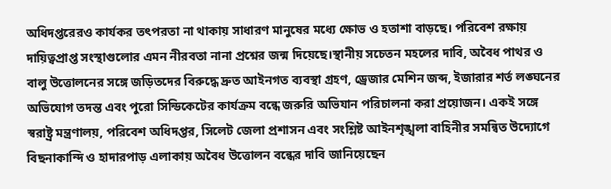অধিদপ্তরেরও কার্যকর তৎপরতা না থাকায় সাধারণ মানুষের মধ্যে ক্ষোভ ও হতাশা বাড়ছে। পরিবেশ রক্ষায় দায়িত্বপ্রাপ্ত সংস্থাগুলোর এমন নীরবতা নানা প্রশ্নের জন্ম দিয়েছে।স্থানীয় সচেতন মহলের দাবি, অবৈধ পাথর ও বালু উত্তোলনের সঙ্গে জড়িতদের বিরুদ্ধে দ্রুত আইনগত ব্যবস্থা গ্রহণ, ড্রেজার মেশিন জব্দ, ইজারার শর্ত লঙ্ঘনের অভিযোগ তদন্ত এবং পুরো সিন্ডিকেটের কার্যক্রম বন্ধে জরুরি অভিযান পরিচালনা করা প্রয়োজন। একই সঙ্গে স্বরাষ্ট্র মন্ত্রণালয়, পরিবেশ অধিদপ্তর, সিলেট জেলা প্রশাসন এবং সংশ্লিষ্ট আইনশৃঙ্খলা বাহিনীর সমন্বিত উদ্যোগে বিছনাকান্দি ও হাদারপাড় এলাকায় অবৈধ উত্তোলন বন্ধের দাবি জানিয়েছেন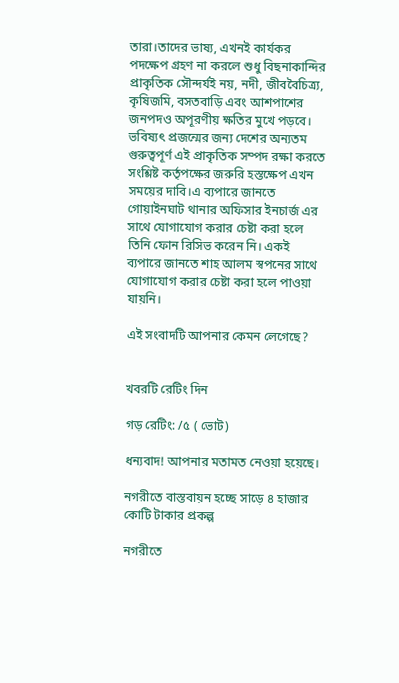তারা।তাদের ভাষ্য, এখনই কার্যকর পদক্ষেপ গ্রহণ না করলে শুধু বিছনাকান্দির প্রাকৃতিক সৌন্দর্যই নয়, নদী, জীববৈচিত্র্য, কৃষিজমি, বসতবাড়ি এবং আশপাশের জনপদও অপূরণীয় ক্ষতির মুখে পড়বে। ভবিষ্যৎ প্রজন্মের জন্য দেশের অন্যতম গুরুত্বপূর্ণ এই প্রাকৃতিক সম্পদ রক্ষা করতে সংশ্লিষ্ট কর্তৃপক্ষের জরুরি হস্তক্ষেপ এখন সময়ের দাবি।এ ব্যপারে জানতে গোয়াইনঘাট থানার অফিসার ইনচার্জ এর সাথে যোগাযোগ করার চেষ্টা করা হলে তিনি ফোন রিসিভ করেন নি। একই ব্যপারে জানতে শাহ আলম স্বপনের সাথে যোগাযোগ করার চেষ্টা করা হলে পাওয়া যায়নি।

এই সংবাদটি আপনার কেমন লেগেছে?


খবরটি রেটিং দিন

গড় রেটিং: /৫ ( ভোট)

ধন্যবাদ! আপনার মতামত নেওয়া হয়েছে।

নগরীতে বাস্তবায়ন হচ্ছে সাড়ে ৪ হাজার কোটি টাকার প্রকল্প

নগরীতে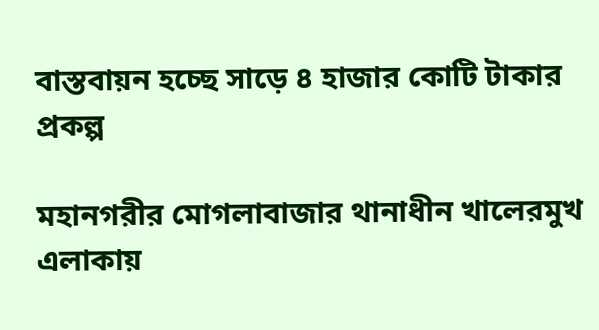বাস্তবায়ন হচ্ছে সাড়ে ৪ হাজার কোটি টাকার প্রকল্প

মহানগরীর মোগলাবাজার থানাধীন খালেরমুখ এলাকায়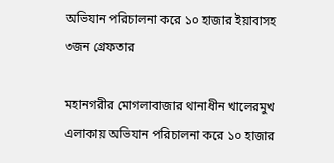অভিযান পরিচালনা করে ১০ হাজার ইয়াবাসহ ৩জন গ্রেফতার

মহানগরীর মোগলাবাজার থানাধীন খালেরমুখ এলাকায় অভিযান পরিচালনা করে ১০ হাজার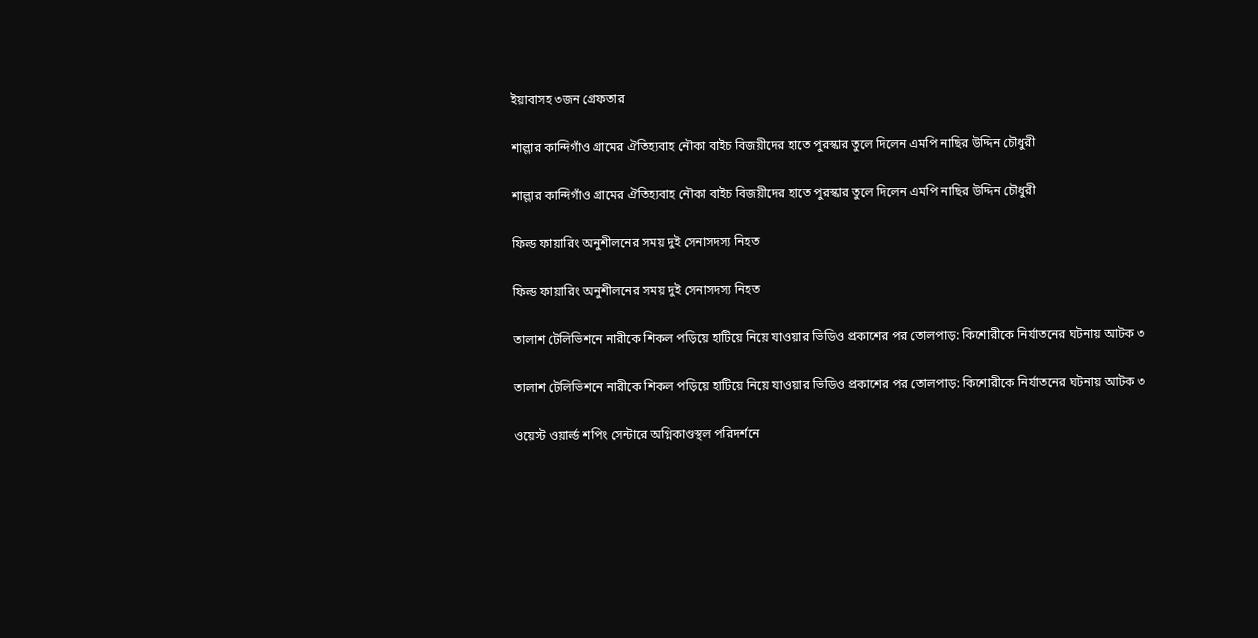ইয়াবাসহ ৩জন গ্রেফতার

শাল্লার কান্দিগাঁও গ্রামের ঐতিহ্যবাহ নৌকা বাইচ বিজয়ীদের হাতে পুরস্কার তুলে দিলেন এমপি নাছির উদ্দিন চৌধুরী

শাল্লার কান্দিগাঁও গ্রামের ঐতিহ্যবাহ নৌকা বাইচ বিজয়ীদের হাতে পুরস্কার তুলে দিলেন এমপি নাছির উদ্দিন চৌধুরী

ফিল্ড ফায়ারিং অনুশীলনের সময় দুই সেনাসদস্য নিহত

ফিল্ড ফায়ারিং অনুশীলনের সময় দুই সেনাসদস্য নিহত

তালাশ টেলিভিশনে নারীকে শিকল পড়িয়ে হাটিয়ে নিয়ে যাওয়ার ভিডিও প্রকাশের পর তোলপাড়: কিশোরীকে নির্যাতনের ঘটনায় আটক ৩

তালাশ টেলিভিশনে নারীকে শিকল পড়িয়ে হাটিয়ে নিয়ে যাওয়ার ভিডিও প্রকাশের পর তোলপাড়: কিশোরীকে নির্যাতনের ঘটনায় আটক ৩

ওয়েস্ট ওয়ার্ল্ড শপিং সেন্টারে অগ্নিকাণ্ডস্থল পরিদর্শনে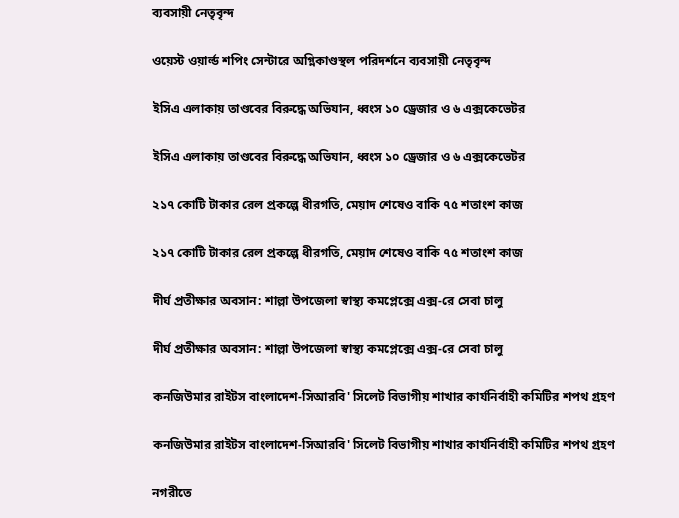ব্যবসায়ী নেতৃবৃন্দ

ওয়েস্ট ওয়ার্ল্ড শপিং সেন্টারে অগ্নিকাণ্ডস্থল পরিদর্শনে ব্যবসায়ী নেতৃবৃন্দ

ইসিএ এলাকায় তাণ্ডবের বিরুদ্ধে অভিযান, ধ্বংস ১০ ড্রেজার ও ৬ এক্সকেভেটর

ইসিএ এলাকায় তাণ্ডবের বিরুদ্ধে অভিযান, ধ্বংস ১০ ড্রেজার ও ৬ এক্সকেভেটর

২১৭ কোটি টাকার রেল প্রকল্পে ধীরগতি, মেয়াদ শেষেও বাকি ৭৫ শতাংশ কাজ

২১৭ কোটি টাকার রেল প্রকল্পে ধীরগতি, মেয়াদ শেষেও বাকি ৭৫ শতাংশ কাজ

দীর্ঘ প্রতীক্ষার অবসান: শাল্লা উপজেলা স্বাস্থ্য কমপ্লেক্সে এক্স-রে সেবা চালু

দীর্ঘ প্রতীক্ষার অবসান: শাল্লা উপজেলা স্বাস্থ্য কমপ্লেক্সে এক্স-রে সেবা চালু

কনজিউমার রাইটস বাংলাদেশ-সিআরবি' সিলেট বিভাগীয় শাখার কার্যনির্বাহী কমিটির শপথ গ্রহণ

কনজিউমার রাইটস বাংলাদেশ-সিআরবি' সিলেট বিভাগীয় শাখার কার্যনির্বাহী কমিটির শপথ গ্রহণ

নগরীতে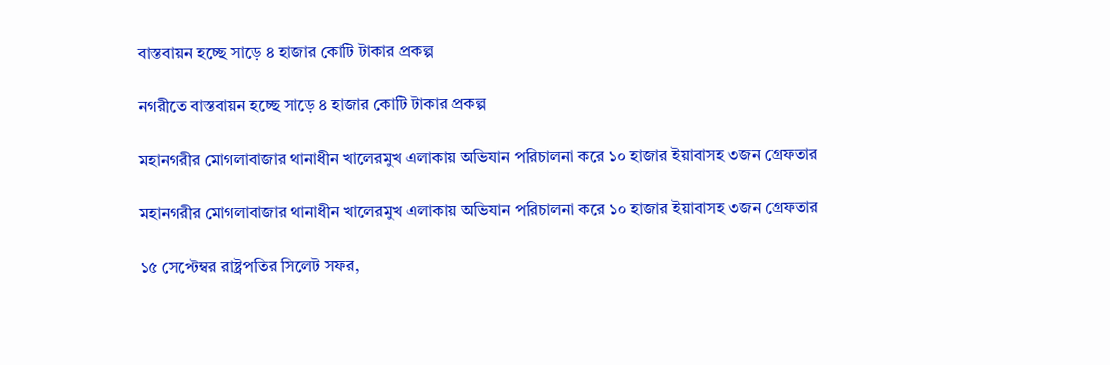বাস্তবায়ন হচ্ছে সাড়ে ৪ হাজার কোটি টাকার প্রকল্প

নগরীতে বাস্তবায়ন হচ্ছে সাড়ে ৪ হাজার কোটি টাকার প্রকল্প

মহানগরীর মোগলাবাজার থানাধীন খালেরমুখ এলাকায় অভিযান পরিচালনা করে ১০ হাজার ইয়াবাসহ ৩জন গ্রেফতার

মহানগরীর মোগলাবাজার থানাধীন খালেরমুখ এলাকায় অভিযান পরিচালনা করে ১০ হাজার ইয়াবাসহ ৩জন গ্রেফতার

১৫ সেপ্টেম্বর রাষ্ট্রপতির সিলেট সফর,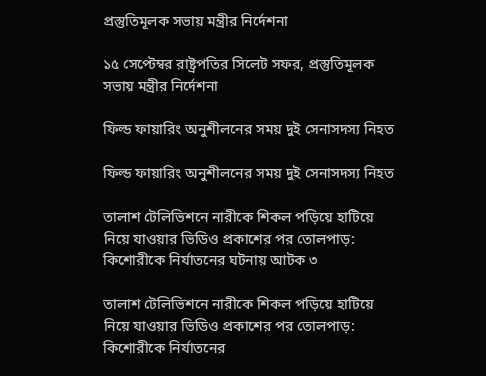প্রস্তুতিমূলক সভায় মন্ত্রীর নির্দেশনা

১৫ সেপ্টেম্বর রাষ্ট্রপতির সিলেট সফর, প্রস্তুতিমূলক সভায় মন্ত্রীর নির্দেশনা

ফিল্ড ফায়ারিং অনুশীলনের সময় দুই সেনাসদস্য নিহত

ফিল্ড ফায়ারিং অনুশীলনের সময় দুই সেনাসদস্য নিহত

তালাশ টেলিভিশনে নারীকে শিকল পড়িয়ে হাটিয়ে নিয়ে যাওয়ার ভিডিও প্রকাশের পর তোলপাড়: কিশোরীকে নির্যাতনের ঘটনায় আটক ৩

তালাশ টেলিভিশনে নারীকে শিকল পড়িয়ে হাটিয়ে নিয়ে যাওয়ার ভিডিও প্রকাশের পর তোলপাড়: কিশোরীকে নির্যাতনের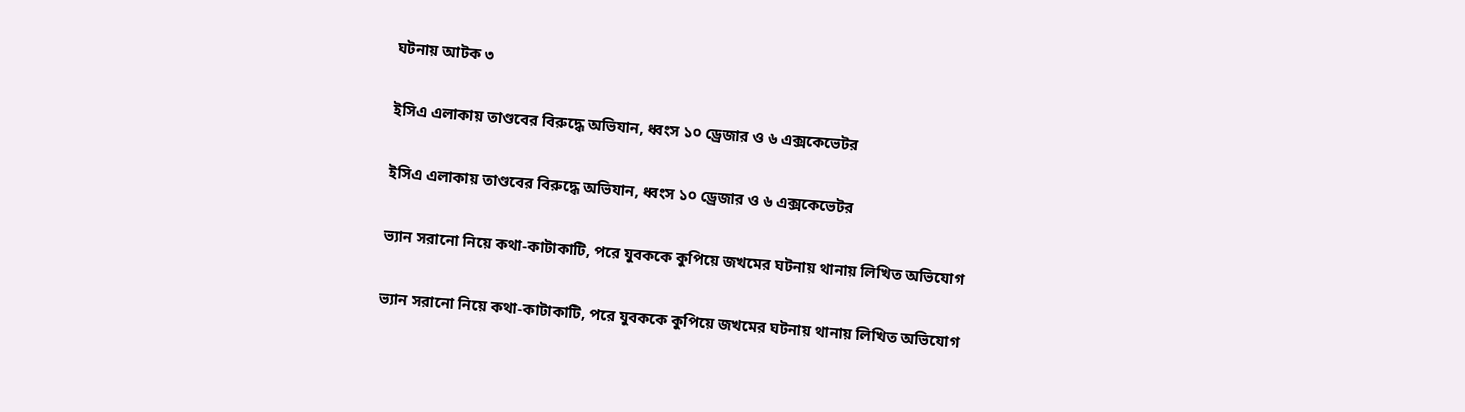ঘটনায় আটক ৩

ইসিএ এলাকায় তাণ্ডবের বিরুদ্ধে অভিযান, ধ্বংস ১০ ড্রেজার ও ৬ এক্সকেভেটর

ইসিএ এলাকায় তাণ্ডবের বিরুদ্ধে অভিযান, ধ্বংস ১০ ড্রেজার ও ৬ এক্সকেভেটর

ভ্যান সরানো নিয়ে কথা-কাটাকাটি, পরে যুবককে কুপিয়ে জখমের ঘটনায় থানায় লিখিত অভিযোগ

ভ্যান সরানো নিয়ে কথা-কাটাকাটি, পরে যুবককে কুপিয়ে জখমের ঘটনায় থানায় লিখিত অভিযোগ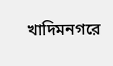খাদিমনগরে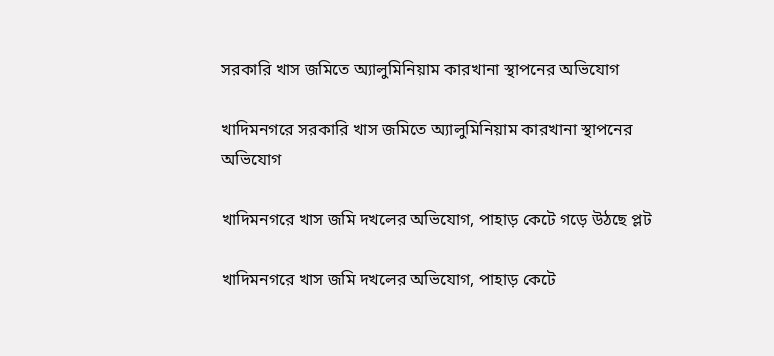সরকারি খাস জমিতে অ্যালুমিনিয়াম কারখানা স্থাপনের অভিযোগ

খাদিমনগরে সরকারি খাস জমিতে অ্যালুমিনিয়াম কারখানা স্থাপনের অভিযোগ

খাদিমনগরে খাস জমি দখলের অভিযোগ, পাহাড় কেটে গড়ে উঠছে প্লট

খাদিমনগরে খাস জমি দখলের অভিযোগ, পাহাড় কেটে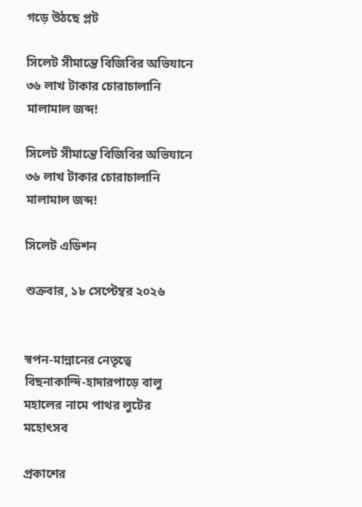গড়ে উঠছে প্লট

সিলেট সীমান্তে বিজিবির অভিযানে ৩৬ লাখ টাকার চোরাচালানি মালামাল জব্দ!

সিলেট সীমান্তে বিজিবির অভিযানে ৩৬ লাখ টাকার চোরাচালানি মালামাল জব্দ!

সিলেট এডিশন

শুক্রবার, ১৮ সেপ্টেম্বর ২০২৬


স্বপন-মান্নানের নেতৃত্বে বিছনাকান্দি-হাদারপাড়ে বালু মহালের নামে পাথর লুটের মহোৎসব

প্রকাশের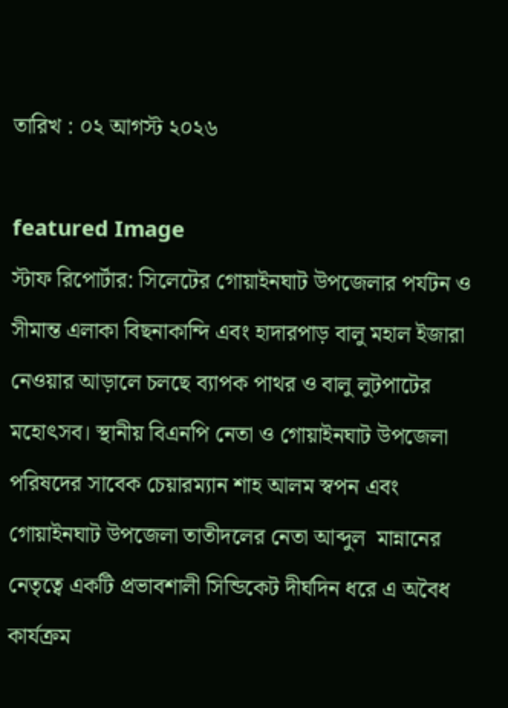তারিখ : ০২ আগস্ট ২০২৬

featured Image
স্টাফ রিপোর্টার: সিলেটের গোয়াইনঘাট উপজেলার পর্যটন ও সীমান্ত এলাকা বিছনাকান্দি এবং হাদারপাড় বালু মহাল ইজারা নেওয়ার আড়ালে চলছে ব্যাপক পাথর ও বালু লুটপাটের মহোৎসব। স্থানীয় বিএনপি নেতা ও গোয়াইনঘাট উপজেলা পরিষদের সাবেক চেয়ারম্যান শাহ আলম স্বপন এবং গোয়াইনঘাট উপজেলা তাতীদলের নেতা আব্দুল  মান্নানের নেতৃত্বে একটি প্রভাবশালী সিন্ডিকেট দীর্ঘদিন ধরে এ অবৈধ কার্যক্রম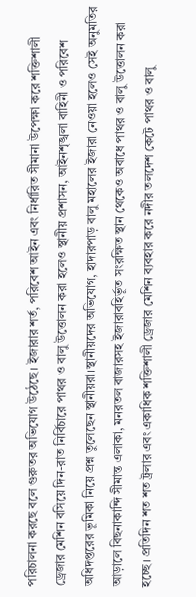পরিচালনা করছে বলে গুরুতর অভিযোগ উঠেছে। ইজারার শর্ত, পরিবেশ আইন এবং নির্ধারিত সীমানা উপেক্ষা করে শক্তিশালী ড্রেজার মেশিন বসিয়ে দিন-রাত নির্বিচারে পাথর ও বালু উত্তোলন করা হলেও স্থানীয় প্রশাসন, আইনশৃঙ্খলা বাহিনী ও পরিবেশ অধিদপ্তরের ভূমিকা নিয়ে প্রশ্ন তুলেছেন স্থানীয়রা।স্থানীয়দের অভিযোগ, হাদারপাড় বালু মহালের ইজারা নেওয়া হলেও সেই অনুমতির আড়ালে বিছনাকান্দি সীমান্ত এলাকা, মনরতল বাজারসহ ইজারাবহির্ভূত সংরক্ষিত স্থান থেকেও অবাধে পাথর ও বালু উত্তোলন করা হচ্ছে। প্রতিদিন শত শত ট্রলার এবং একাধিক শক্তিশালী ড্রেজার মেশিন ব্যবহার করে নদীর তলদেশ কেটে পাথর ও বালু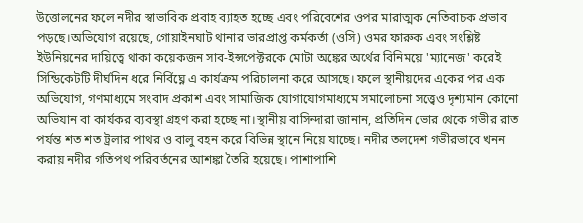উত্তোলনের ফলে নদীর স্বাভাবিক প্রবাহ ব্যাহত হচ্ছে এবং পরিবেশের ওপর মারাত্মক নেতিবাচক প্রভাব পড়ছে।অভিযোগ রয়েছে, গোয়াইনঘাট থানার ভারপ্রাপ্ত কর্মকর্তা (ওসি) ওমর ফারুক এবং সংশ্লিষ্ট ইউনিয়নের দায়িত্বে থাকা কয়েকজন সাব-ইন্সপেক্টরকে মোটা অঙ্কের অর্থের বিনিময়ে 'ম্যানেজ' করেই সিন্ডিকেটটি দীর্ঘদিন ধরে নির্বিঘ্নে এ কার্যক্রম পরিচালনা করে আসছে। ফলে স্থানীয়দের একের পর এক অভিযোগ, গণমাধ্যমে সংবাদ প্রকাশ এবং সামাজিক যোগাযোগমাধ্যমে সমালোচনা সত্ত্বেও দৃশ্যমান কোনো অভিযান বা কার্যকর ব্যবস্থা গ্রহণ করা হচ্ছে না।স্থানীয় বাসিন্দারা জানান, প্রতিদিন ভোর থেকে গভীর রাত পর্যন্ত শত শত ট্রলার পাথর ও বালু বহন করে বিভিন্ন স্থানে নিয়ে যাচ্ছে। নদীর তলদেশ গভীরভাবে খনন করায় নদীর গতিপথ পরিবর্তনের আশঙ্কা তৈরি হয়েছে। পাশাপাশি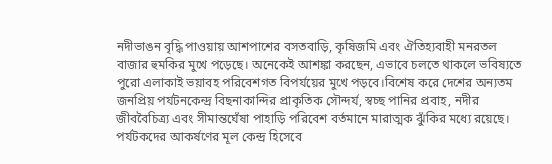নদীভাঙন বৃদ্ধি পাওয়ায় আশপাশের বসতবাড়ি, কৃষিজমি এবং ঐতিহ্যবাহী মনরতল বাজার হুমকির মুখে পড়েছে। অনেকেই আশঙ্কা করছেন, এভাবে চলতে থাকলে ভবিষ্যতে পুরো এলাকাই ভয়াবহ পরিবেশগত বিপর্যয়ের মুখে পড়বে।বিশেষ করে দেশের অন্যতম জনপ্রিয় পর্যটনকেন্দ্র বিছনাকান্দির প্রাকৃতিক সৌন্দর্য, স্বচ্ছ পানির প্রবাহ, নদীর জীববৈচিত্র্য এবং সীমান্তঘেঁষা পাহাড়ি পরিবেশ বর্তমানে মারাত্মক ঝুঁকির মধ্যে রয়েছে। পর্যটকদের আকর্ষণের মূল কেন্দ্র হিসেবে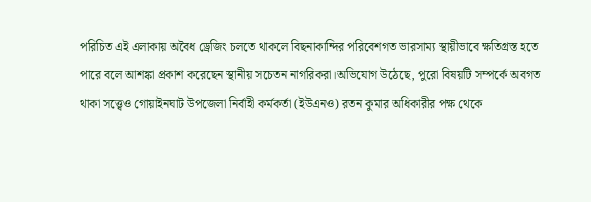পরিচিত এই এলাকায় অবৈধ ড্রেজিং চলতে থাকলে বিছনাকান্দির পরিবেশগত ভারসাম্য স্থায়ীভাবে ক্ষতিগ্রস্ত হতে পারে বলে আশঙ্কা প্রকাশ করেছেন স্থানীয় সচেতন নাগরিকরা।অভিযোগ উঠেছে, পুরো বিষয়টি সম্পর্কে অবগত থাকা সত্ত্বেও গোয়াইনঘাট উপজেলা নির্বাহী কর্মকর্তা (ইউএনও) রতন কুমার অধিকারীর পক্ষ থেকে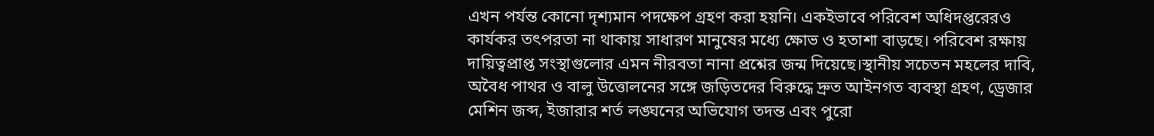এখন পর্যন্ত কোনো দৃশ্যমান পদক্ষেপ গ্রহণ করা হয়নি। একইভাবে পরিবেশ অধিদপ্তরেরও কার্যকর তৎপরতা না থাকায় সাধারণ মানুষের মধ্যে ক্ষোভ ও হতাশা বাড়ছে। পরিবেশ রক্ষায় দায়িত্বপ্রাপ্ত সংস্থাগুলোর এমন নীরবতা নানা প্রশ্নের জন্ম দিয়েছে।স্থানীয় সচেতন মহলের দাবি, অবৈধ পাথর ও বালু উত্তোলনের সঙ্গে জড়িতদের বিরুদ্ধে দ্রুত আইনগত ব্যবস্থা গ্রহণ, ড্রেজার মেশিন জব্দ, ইজারার শর্ত লঙ্ঘনের অভিযোগ তদন্ত এবং পুরো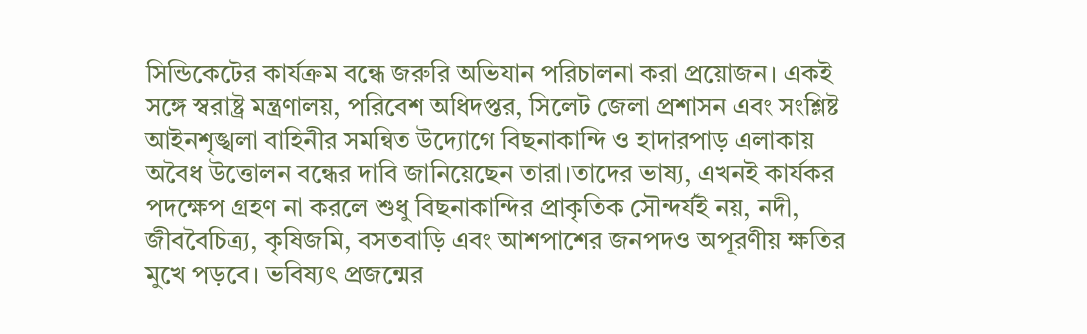সিন্ডিকেটের কার্যক্রম বন্ধে জরুরি অভিযান পরিচালনা করা প্রয়োজন। একই সঙ্গে স্বরাষ্ট্র মন্ত্রণালয়, পরিবেশ অধিদপ্তর, সিলেট জেলা প্রশাসন এবং সংশ্লিষ্ট আইনশৃঙ্খলা বাহিনীর সমন্বিত উদ্যোগে বিছনাকান্দি ও হাদারপাড় এলাকায় অবৈধ উত্তোলন বন্ধের দাবি জানিয়েছেন তারা।তাদের ভাষ্য, এখনই কার্যকর পদক্ষেপ গ্রহণ না করলে শুধু বিছনাকান্দির প্রাকৃতিক সৌন্দর্যই নয়, নদী, জীববৈচিত্র্য, কৃষিজমি, বসতবাড়ি এবং আশপাশের জনপদও অপূরণীয় ক্ষতির মুখে পড়বে। ভবিষ্যৎ প্রজন্মের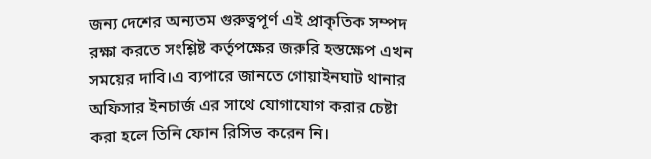জন্য দেশের অন্যতম গুরুত্বপূর্ণ এই প্রাকৃতিক সম্পদ রক্ষা করতে সংশ্লিষ্ট কর্তৃপক্ষের জরুরি হস্তক্ষেপ এখন সময়ের দাবি।এ ব্যপারে জানতে গোয়াইনঘাট থানার অফিসার ইনচার্জ এর সাথে যোগাযোগ করার চেষ্টা করা হলে তিনি ফোন রিসিভ করেন নি।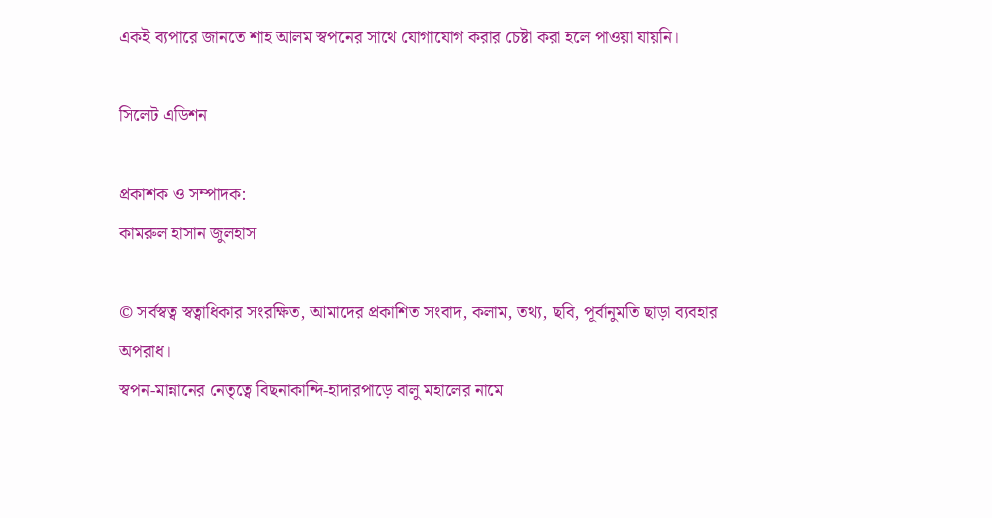একই ব্যপারে জানতে শাহ আলম স্বপনের সাথে যোগাযোগ করার চেষ্টা করা হলে পাওয়া যায়নি।

সিলেট এডিশন

প্রকাশক ও সম্পাদক:
কামরুল হাসান জুলহাস

© সর্বস্বত্ব স্বত্বাধিকার সংরক্ষিত, আমাদের প্রকাশিত সংবাদ, কলাম, তথ্য, ছবি, পূর্বানুমতি ছাড়া ব্যবহার অপরাধ।
স্বপন-মান্নানের নেতৃত্বে বিছনাকান্দি-হাদারপাড়ে বালু মহালের নামে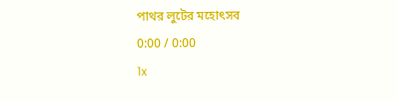পাথর লুটের মহোৎসব
0:00 / 0:00
1x